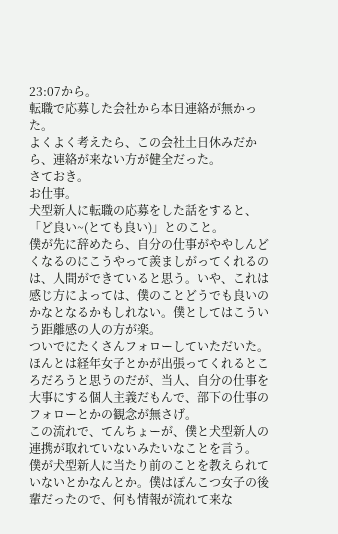23:07から。
転職で応募した会社から本日連絡が無かった。
よくよく考えたら、この会社土日休みだから、連絡が来ない方が健全だった。
さておき。
お仕事。
犬型新人に転職の応募をした話をすると、「ど良い~(とても良い)」とのこと。
僕が先に辞めたら、自分の仕事がややしんどくなるのにこうやって羨ましがってくれるのは、人間ができていると思う。いや、これは感じ方によっては、僕のことどうでも良いのかなとなるかもしれない。僕としてはこういう距離感の人の方が楽。
ついでにたくさんフォローしていただいた。
ほんとは経年女子とかが出張ってくれるところだろうと思うのだが、当人、自分の仕事を大事にする個人主義だもんで、部下の仕事のフォローとかの観念が無さげ。
この流れで、てんちょーが、僕と犬型新人の連携が取れていないみたいなことを言う。
僕が犬型新人に当たり前のことを教えられていないとかなんとか。僕はぽんこつ女子の後輩だったので、何も情報が流れて来な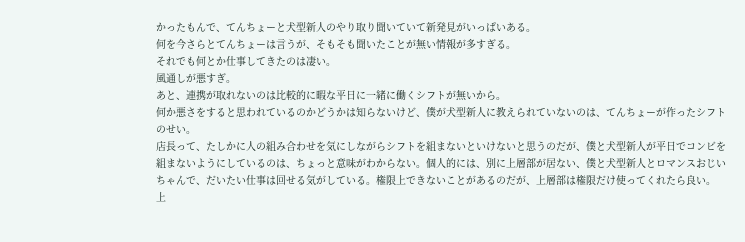かったもんで、てんちょーと犬型新人のやり取り聞いていて新発見がいっぱいある。
何を今さらとてんちょーは言うが、そもそも聞いたことが無い情報が多すぎる。
それでも何とか仕事してきたのは凄い。
風通しが悪すぎ。
あと、連携が取れないのは比較的に暇な平日に一緒に働くシフトが無いから。
何か悪さをすると思われているのかどうかは知らないけど、僕が犬型新人に教えられていないのは、てんちょーが作ったシフトのせい。
店長って、たしかに人の組み合わせを気にしながらシフトを組まないといけないと思うのだが、僕と犬型新人が平日でコンビを組まないようにしているのは、ちょっと意味がわからない。個人的には、別に上層部が居ない、僕と犬型新人とロマンスおじいちゃんで、だいたい仕事は回せる気がしている。権限上できないことがあるのだが、上層部は権限だけ使ってくれたら良い。
上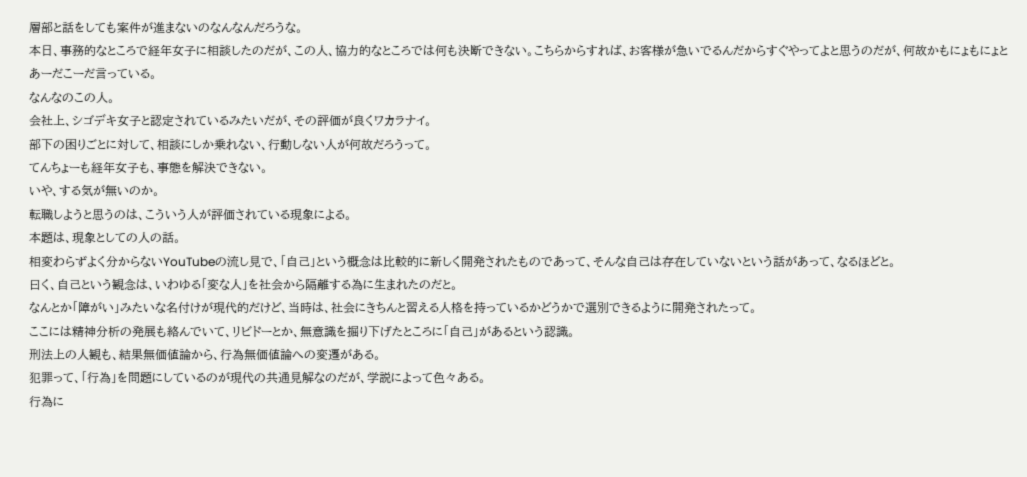層部と話をしても案件が進まないのなんなんだろうな。
本日、事務的なところで経年女子に相談したのだが、この人、協力的なところでは何も決断できない。こちらからすれば、お客様が急いでるんだからすぐやってよと思うのだが、何故かもにょもにょとあーだこーだ言っている。
なんなのこの人。
会社上、シゴデキ女子と認定されているみたいだが、その評価が良くワカラナイ。
部下の困りごとに対して、相談にしか乗れない、行動しない人が何故だろうって。
てんちょーも経年女子も、事態を解決できない。
いや、する気が無いのか。
転職しようと思うのは、こういう人が評価されている現象による。
本題は、現象としての人の話。
相変わらずよく分からないYouTubeの流し見で、「自己」という概念は比較的に新しく開発されたものであって、そんな自己は存在していないという話があって、なるほどと。
曰く、自己という観念は、いわゆる「変な人」を社会から隔離する為に生まれたのだと。
なんとか「障がい」みたいな名付けが現代的だけど、当時は、社会にきちんと習える人格を持っているかどうかで選別できるように開発されたって。
ここには精神分析の発展も絡んでいて、リビドーとか、無意識を掘り下げたところに「自己」があるという認識。
刑法上の人観も、結果無価値論から、行為無価値論への変遷がある。
犯罪って、「行為」を問題にしているのが現代の共通見解なのだが、学説によって色々ある。
行為に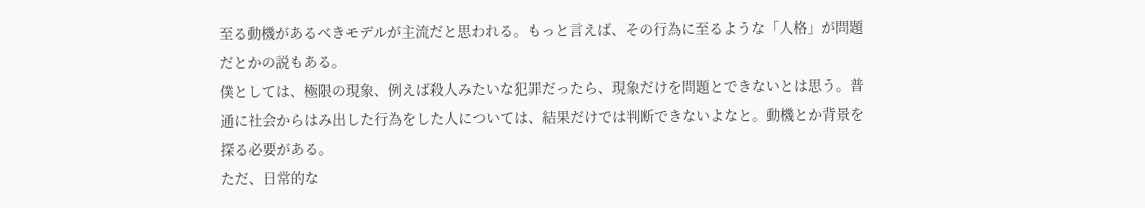至る動機があるべきモデルが主流だと思われる。もっと言えば、その行為に至るような「人格」が問題だとかの説もある。
僕としては、極限の現象、例えば殺人みたいな犯罪だったら、現象だけを問題とできないとは思う。普通に社会からはみ出した行為をした人については、結果だけでは判断できないよなと。動機とか背景を探る必要がある。
ただ、日常的な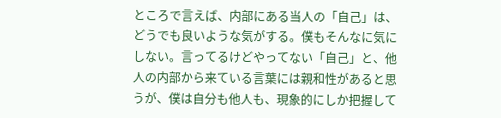ところで言えば、内部にある当人の「自己」は、どうでも良いような気がする。僕もそんなに気にしない。言ってるけどやってない「自己」と、他人の内部から来ている言葉には親和性があると思うが、僕は自分も他人も、現象的にしか把握して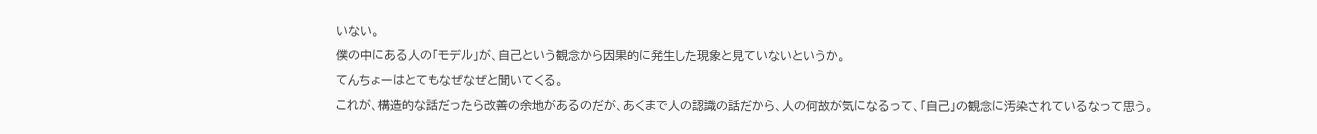いない。
僕の中にある人の「モデル」が、自己という観念から因果的に発生した現象と見ていないというか。
てんちょーはとてもなぜなぜと聞いてくる。
これが、構造的な話だったら改善の余地があるのだが、あくまで人の認識の話だから、人の何故が気になるって、「自己」の観念に汚染されているなって思う。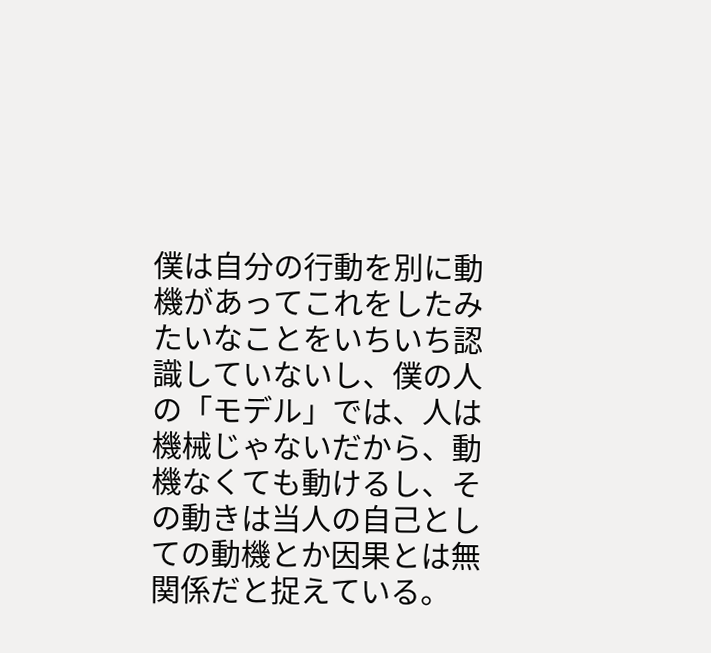僕は自分の行動を別に動機があってこれをしたみたいなことをいちいち認識していないし、僕の人の「モデル」では、人は機械じゃないだから、動機なくても動けるし、その動きは当人の自己としての動機とか因果とは無関係だと捉えている。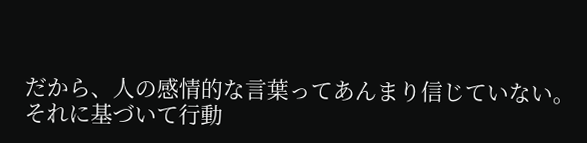だから、人の感情的な言葉ってあんまり信じていない。
それに基づいて行動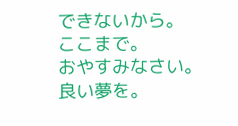できないから。
ここまで。
おやすみなさい。
良い夢を。